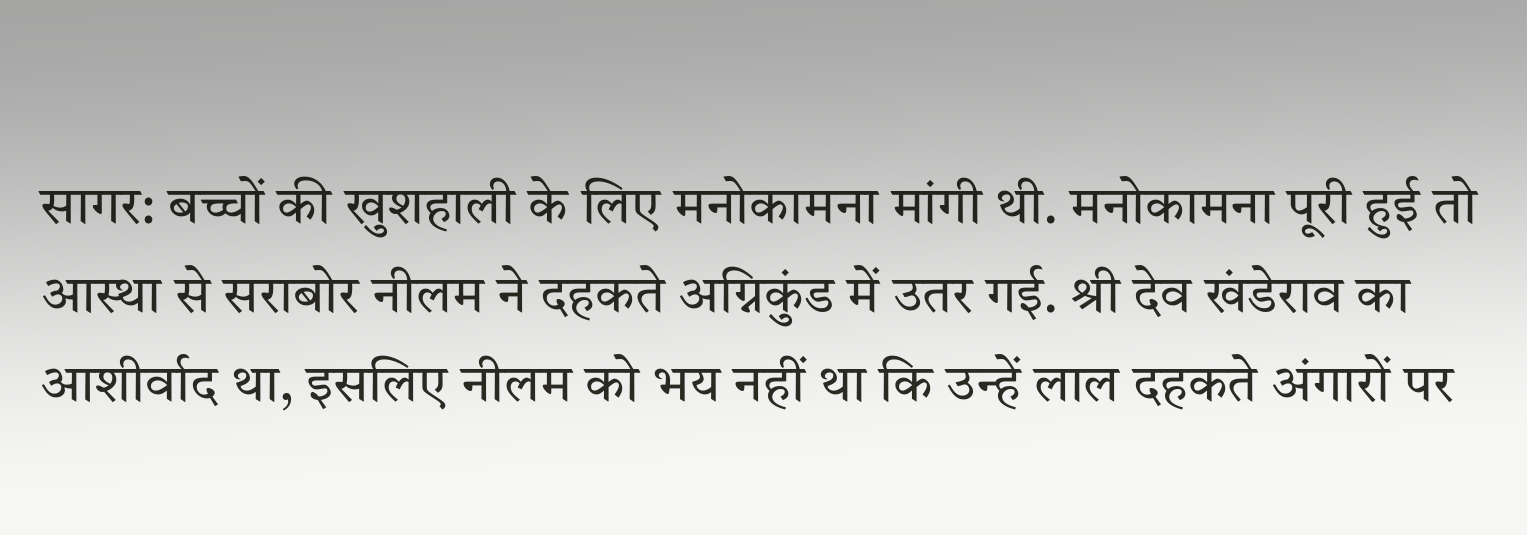सागर: बच्चों की खुशहाली के लिए मनोकामना मांगी थी. मनोकामना पूरी हुई तो आस्था से सराबोर नीलम ने दहकते अग्निकुंड में उतर गई. श्री देव खंडेराव का आशीर्वाद था, इसलिए नीलम को भय नहीं था कि उन्हें लाल दहकते अंगारों पर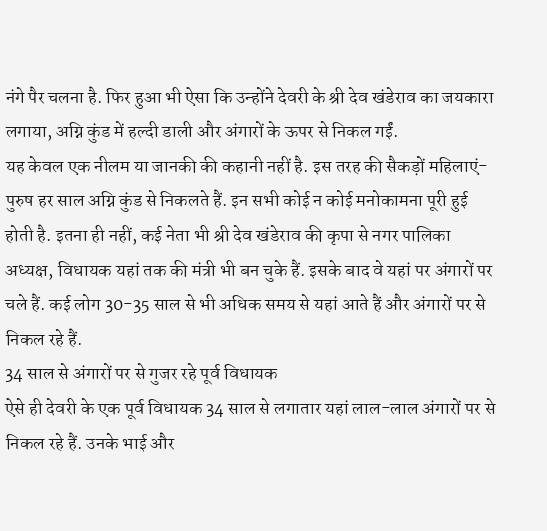नंगे पैर चलना है. फिर हुआ भी ऐसा कि उन्होंने देवरी के श्री देव खंडेराव का जयकारा लगाया, अग्नि कुंड में हल्दी डाली और अंगारों के ऊपर से निकल गईं.
यह केवल एक नीलम या जानकी की कहानी नहीं है. इस तरह की सैकड़ों महिलाएं-पुरुष हर साल अग्नि कुंड से निकलते हैं. इन सभी कोई न कोई मनोकामना पूरी हुई होती है. इतना ही नहीं, कई नेता भी श्री देव खंडेराव की कृपा से नगर पालिका अध्यक्ष, विधायक यहां तक की मंत्री भी बन चुके हैं. इसके बाद वे यहां पर अंगारों पर चले हैं. कई लोग 30-35 साल से भी अधिक समय से यहां आते हैं और अंगारों पर से निकल रहे हैं.
34 साल से अंगारों पर से गुजर रहे पूर्व विधायक
ऐसे ही देवरी के एक पूर्व विधायक 34 साल से लगातार यहां लाल-लाल अंगारों पर से निकल रहे हैं. उनके भाई और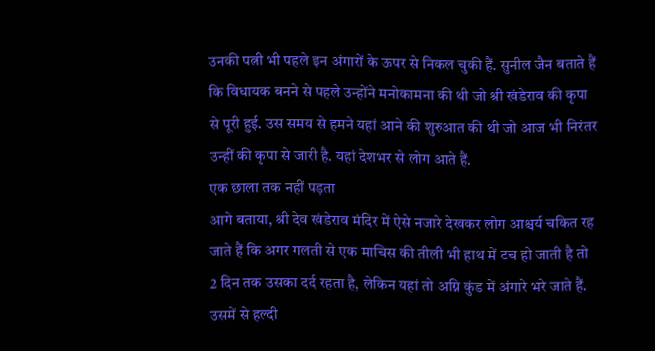उनकी पत्नी भी पहले इन अंगारों के ऊपर से निकल चुकी हैं. सुनील जैन बताते हैं कि विधायक बनने से पहले उन्होंने मनोकामना की थी जो श्री खंडेराव की कृपा से पूरी हुई. उस समय से हमने यहां आने की शुरुआत की थी जो आज भी निरंतर उन्हीं की कृपा से जारी है. यहां देशभर से लोग आते हैं.
एक छाला तक नहीं पड़ता
आगे बताया, श्री देव खंडेराव मंदिर में ऐसे नजारे देखकर लोग आश्चर्य चकित रह जाते हैं कि अगर गलती से एक माचिस की तीली भी हाथ में टच हो जाती है तो 2 दिन तक उसका दर्द रहता है, लेकिन यहां तो अग्नि कुंड में अंगारे भरे जाते हैं. उसमें से हल्दी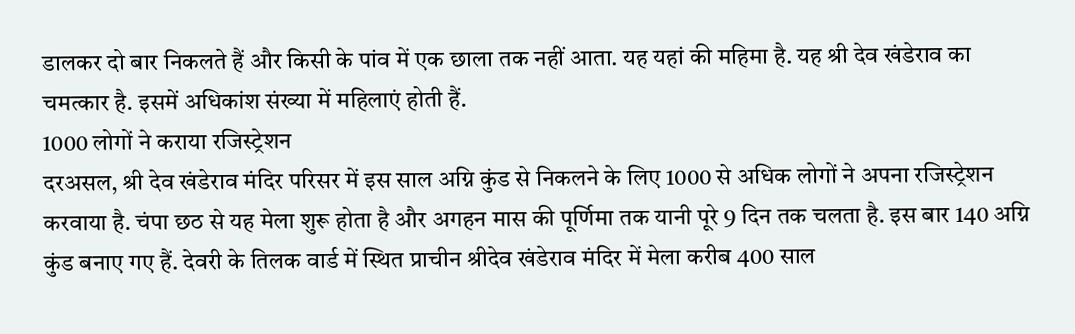डालकर दो बार निकलते हैं और किसी के पांव में एक छाला तक नहीं आता. यह यहां की महिमा है. यह श्री देव खंडेराव का चमत्कार है. इसमें अधिकांश संख्या में महिलाएं होती हैं.
1000 लोगों ने कराया रजिस्ट्रेशन
दरअसल, श्री देव खंडेराव मंदिर परिसर में इस साल अग्नि कुंड से निकलने के लिए 1000 से अधिक लोगों ने अपना रजिस्ट्रेशन करवाया है. चंपा छठ से यह मेला शुरू होता है और अगहन मास की पूर्णिमा तक यानी पूरे 9 दिन तक चलता है. इस बार 140 अग्नि कुंड बनाए गए हैं. देवरी के तिलक वार्ड में स्थित प्राचीन श्रीदेव खंडेराव मंदिर में मेला करीब 400 साल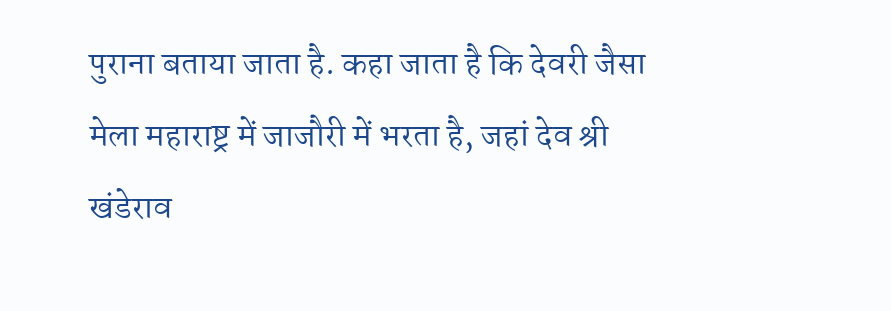पुराना बताया जाता है. कहा जाता है कि देवरी जैसा मेला महाराष्ट्र में जाजौरी में भरता है, जहां देव श्री खंडेराव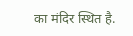का मंदिर स्थित है.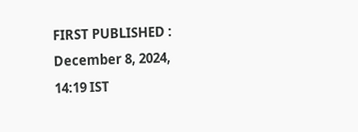FIRST PUBLISHED : December 8, 2024, 14:19 IST